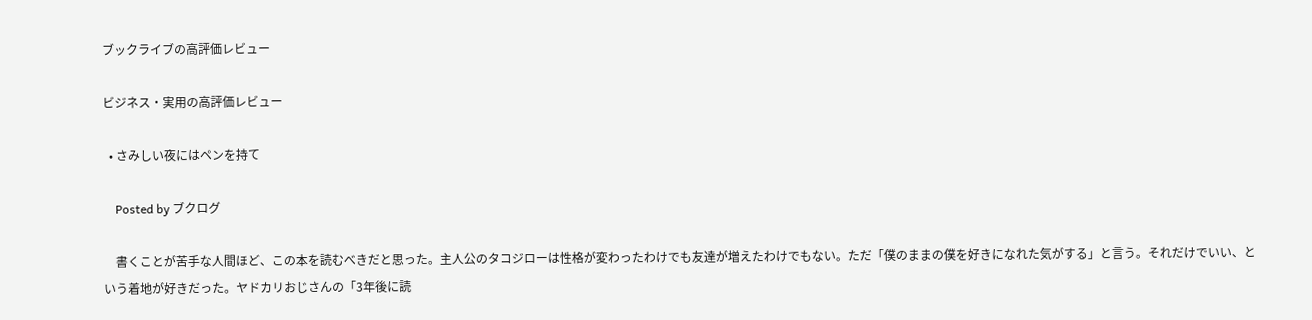ブックライブの高評価レビュー

ビジネス・実用の高評価レビュー

  • さみしい夜にはペンを持て

    Posted by ブクログ

    書くことが苦手な人間ほど、この本を読むべきだと思った。主人公のタコジローは性格が変わったわけでも友達が増えたわけでもない。ただ「僕のままの僕を好きになれた気がする」と言う。それだけでいい、という着地が好きだった。ヤドカリおじさんの「3年後に読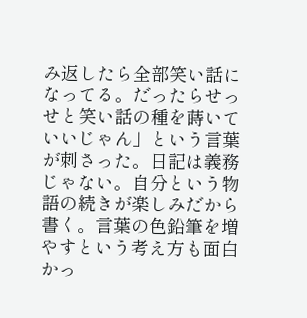み返したら全部笑い話になってる。だったらせっせと笑い話の種を蒔いていいじゃん」という言葉が刺さった。日記は義務じゃない。自分という物語の続きが楽しみだから書く。言葉の色鉛筆を増やすという考え方も面白かっ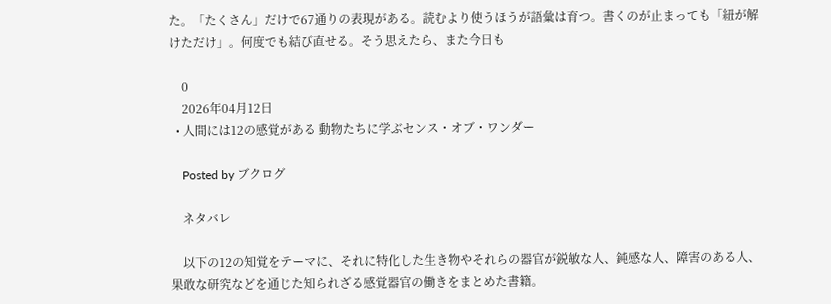た。「たくさん」だけで67通りの表現がある。読むより使うほうが語彙は育つ。書くのが止まっても「紐が解けただけ」。何度でも結び直せる。そう思えたら、また今日も

    0
    2026年04月12日
  • 人間には12の感覚がある 動物たちに学ぶセンス・オブ・ワンダー

    Posted by ブクログ

    ネタバレ

    以下の12の知覚をテーマに、それに特化した生き物やそれらの器官が鋭敏な人、鈍感な人、障害のある人、果敢な研究などを通じた知られざる感覚器官の働きをまとめた書籍。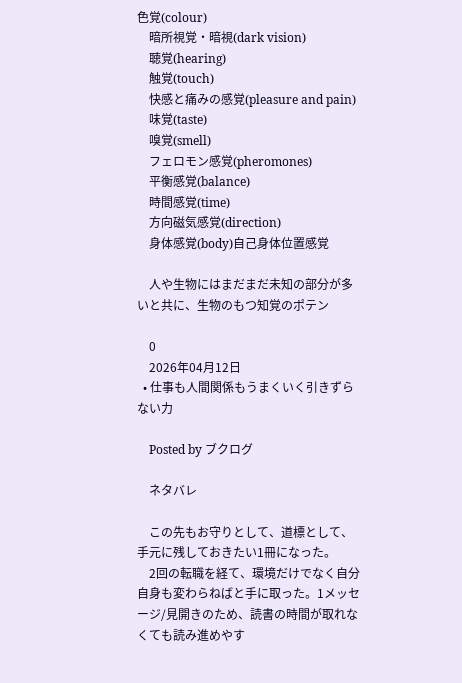色覚(colour)
    暗所視覚・暗視(dark vision)
    聴覚(hearing)
    触覚(touch)
    快感と痛みの感覚(pleasure and pain)
    味覚(taste)
    嗅覚(smell)
    フェロモン感覚(pheromones)
    平衡感覚(balance)
    時間感覚(time)
    方向磁気感覚(direction)
    身体感覚(body)自己身体位置感覚

    人や生物にはまだまだ未知の部分が多いと共に、生物のもつ知覚のポテン

    0
    2026年04月12日
  • 仕事も人間関係もうまくいく引きずらない力

    Posted by ブクログ

    ネタバレ

    この先もお守りとして、道標として、手元に残しておきたい1冊になった。
    2回の転職を経て、環境だけでなく自分自身も変わらねばと手に取った。1メッセージ/見開きのため、読書の時間が取れなくても読み進めやす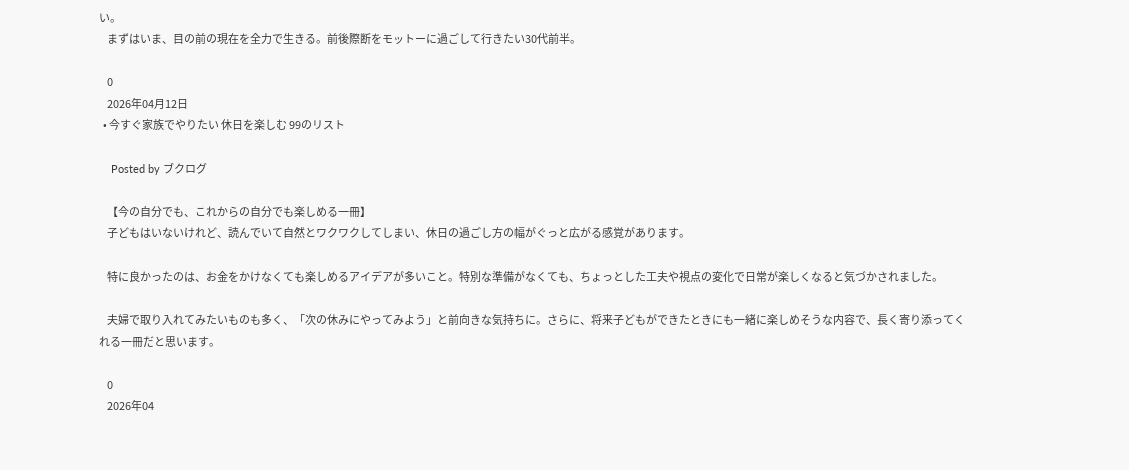い。
    まずはいま、目の前の現在を全力で生きる。前後際断をモットーに過ごして行きたい30代前半。

    0
    2026年04月12日
  • 今すぐ家族でやりたい 休日を楽しむ 99のリスト

    Posted by ブクログ

    【今の自分でも、これからの自分でも楽しめる一冊】
    子どもはいないけれど、読んでいて自然とワクワクしてしまい、休日の過ごし方の幅がぐっと広がる感覚があります。

    特に良かったのは、お金をかけなくても楽しめるアイデアが多いこと。特別な準備がなくても、ちょっとした工夫や視点の変化で日常が楽しくなると気づかされました。

    夫婦で取り入れてみたいものも多く、「次の休みにやってみよう」と前向きな気持ちに。さらに、将来子どもができたときにも一緒に楽しめそうな内容で、長く寄り添ってくれる一冊だと思います。

    0
    2026年04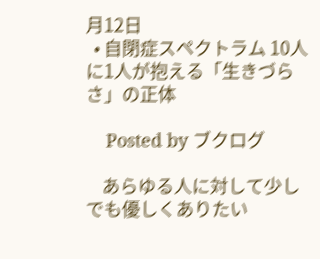月12日
  • 自閉症スペクトラム 10人に1人が抱える「生きづらさ」の正体

    Posted by ブクログ

    あらゆる人に対して少しでも優しくありたい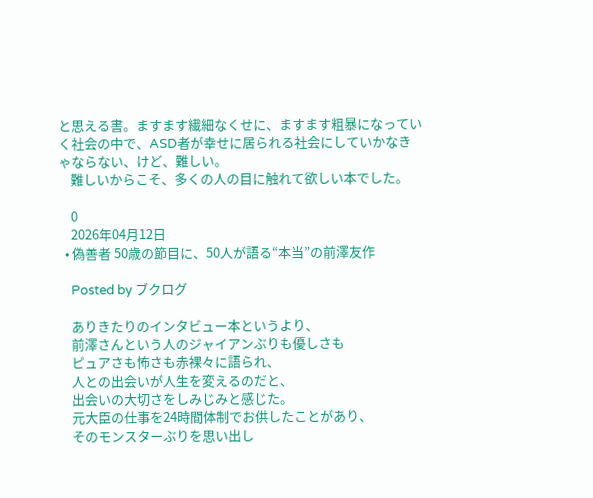と思える書。ますます繊細なくせに、ますます粗暴になっていく社会の中で、ASD者が幸せに居られる社会にしていかなきゃならない、けど、難しい。
    難しいからこそ、多くの人の目に触れて欲しい本でした。

    0
    2026年04月12日
  • 偽善者 50歳の節目に、50人が語る“本当”の前澤友作

    Posted by ブクログ

    ありきたりのインタビュー本というより、
    前澤さんという人のジャイアンぶりも優しさも
    ピュアさも怖さも赤裸々に語られ、
    人との出会いが人生を変えるのだと、
    出会いの大切さをしみじみと感じた。
    元大臣の仕事を24時間体制でお供したことがあり、
    そのモンスターぶりを思い出し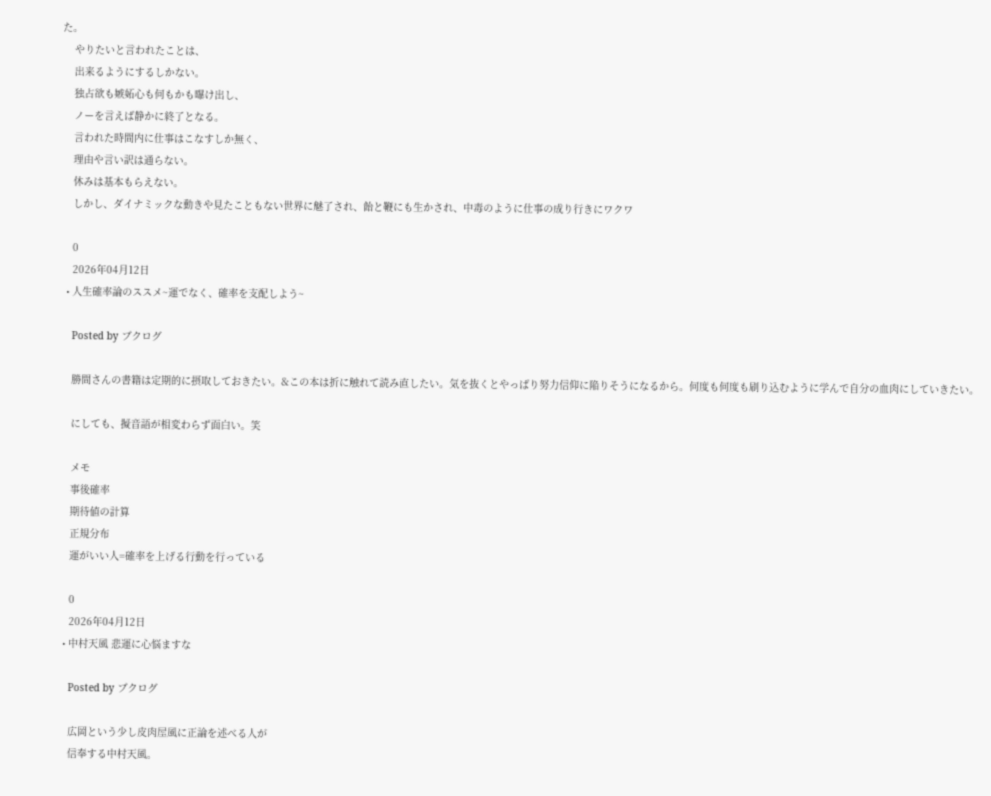た。
    やりたいと言われたことは、
    出来るようにするしかない。
    独占欲も嫉妬心も何もかも曝け出し、
    ノーを言えば静かに終了となる。
    言われた時間内に仕事はこなすしか無く、
    理由や言い訳は通らない。
    休みは基本もらえない。
    しかし、ダイナミックな動きや見たこともない世界に魅了され、飴と鞭にも生かされ、中毒のように仕事の成り行きにワクワ

    0
    2026年04月12日
  • 人生確率論のススメ~運でなく、確率を支配しよう~

    Posted by ブクログ

    勝間さんの書籍は定期的に摂取しておきたい。&この本は折に触れて読み直したい。気を抜くとやっぱり努力信仰に陥りそうになるから。何度も何度も刷り込むように学んで自分の血肉にしていきたい。

    にしても、擬音語が相変わらず面白い。笑

    メモ
    事後確率
    期待値の計算
    正規分布
    運がいい人=確率を上げる行動を行っている

    0
    2026年04月12日
  • 中村天風 悲運に心悩ますな

    Posted by ブクログ

    広岡という少し皮肉屋風に正論を述べる人が
    信奉する中村天風。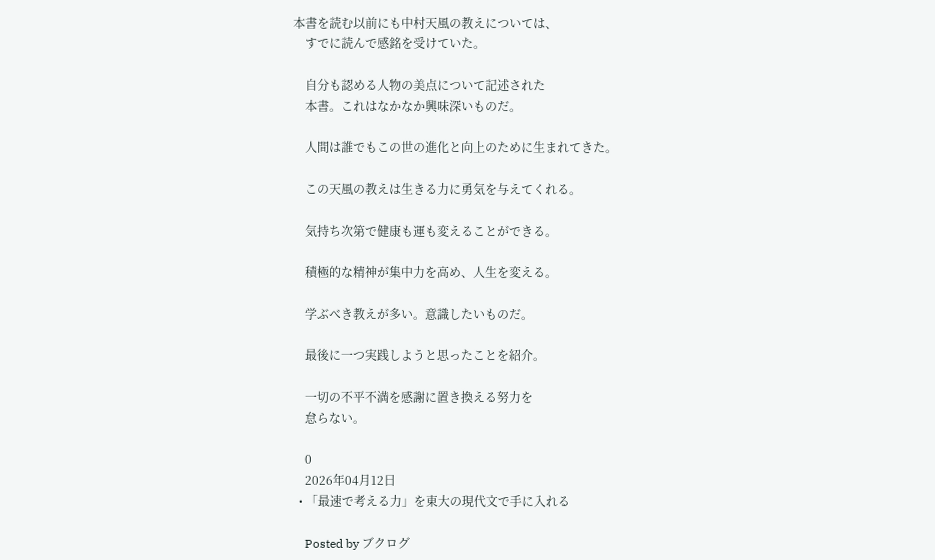本書を読む以前にも中村天風の教えについては、
    すでに読んで感銘を受けていた。

    自分も認める人物の美点について記述された
    本書。これはなかなか興味深いものだ。

    人間は誰でもこの世の進化と向上のために生まれてきた。

    この天風の教えは生きる力に勇気を与えてくれる。

    気持ち次第で健康も運も変えることができる。

    積極的な精神が集中力を高め、人生を変える。

    学ぶべき教えが多い。意識したいものだ。

    最後に一つ実践しようと思ったことを紹介。

    一切の不平不満を感謝に置き換える努力を
    怠らない。

    0
    2026年04月12日
  • 「最速で考える力」を東大の現代文で手に入れる

    Posted by ブクログ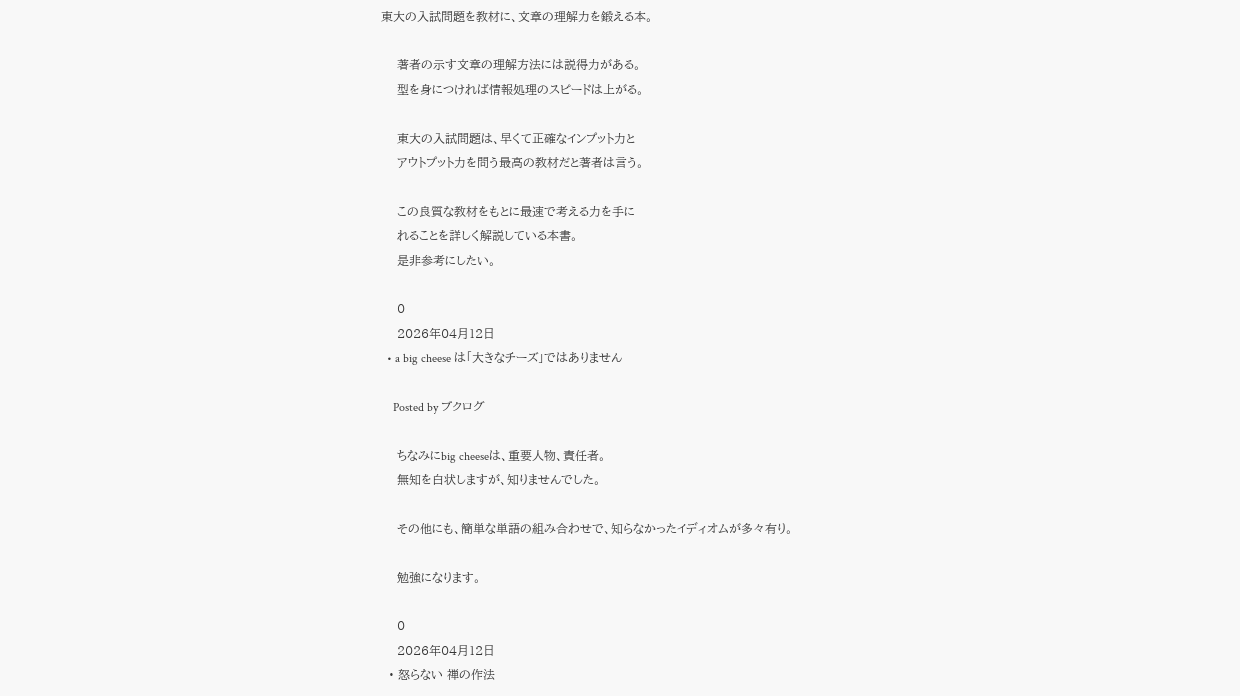東大の入試問題を教材に、文章の理解力を鍛える本。

    著者の示す文章の理解方法には説得力がある。
    型を身につければ情報処理のスピードは上がる。

    東大の入試問題は、早くて正確なインプット力と
    アウトプット力を問う最高の教材だと著者は言う。

    この良質な教材をもとに最速で考える力を手に
    れることを詳しく解説している本書。
    是非参考にしたい。

    0
    2026年04月12日
  • a big cheese は「大きなチーズ」ではありません

    Posted by ブクログ

    ちなみにbig cheeseは、重要人物、責任者。
    無知を白状しますが、知りませんでした。

    その他にも、簡単な単語の組み合わせで、知らなかったイディオムが多々有り。

    勉強になります。

    0
    2026年04月12日
  • 怒らない 禅の作法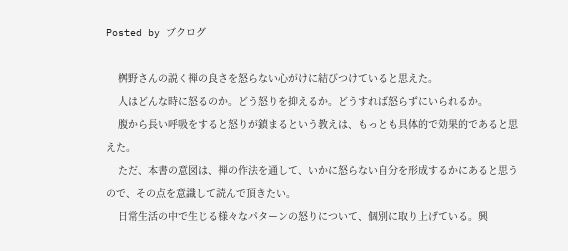Posted by ブクログ

    桝野さんの説く禅の良さを怒らない心がけに結びつけていると思えた。
    人はどんな時に怒るのか。どう怒りを抑えるか。どうすれば怒らずにいられるか。
    腹から長い呼吸をすると怒りが鎮まるという教えは、もっとも具体的で効果的であると思えた。
    ただ、本書の意図は、禅の作法を通して、いかに怒らない自分を形成するかにあると思うので、その点を意識して読んで頂きたい。
    日常生活の中で生じる様々なパターンの怒りについて、個別に取り上げている。興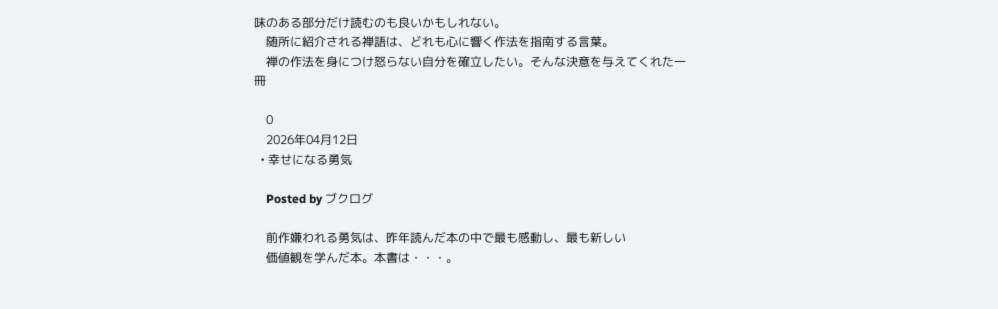味のある部分だけ読むのも良いかもしれない。
    随所に紹介される禅語は、どれも心に響く作法を指南する言葉。
    禅の作法を身につけ怒らない自分を確立したい。そんな決意を与えてくれた一冊

    0
    2026年04月12日
  • 幸せになる勇気

    Posted by ブクログ

    前作嫌われる勇気は、昨年読んだ本の中で最も感動し、最も新しい
    価値観を学んだ本。本書は・・・。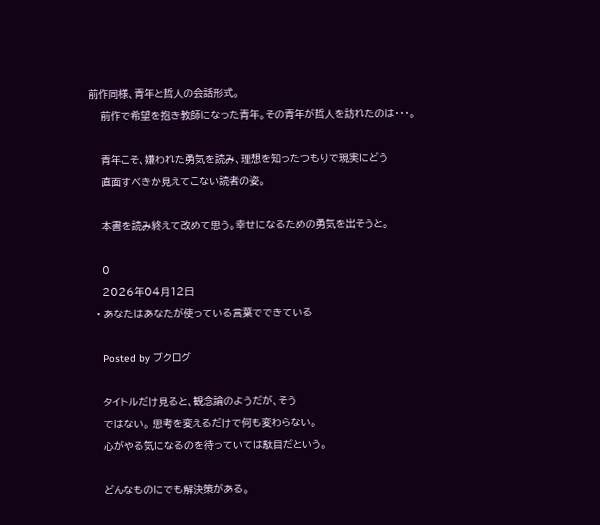前作同様、青年と哲人の会話形式。
    前作で希望を抱き教師になった青年。その青年が哲人を訪れたのは・・・。

    青年こそ、嫌われた勇気を読み、理想を知ったつもりで現実にどう
    直面すべきか見えてこない読者の姿。

    本書を読み終えて改めて思う。幸せになるための勇気を出そうと。

    0
    2026年04月12日
  • あなたはあなたが使っている言葉でできている

    Posted by ブクログ

    タイトルだけ見ると、観念論のようだが、そう
    ではない。 思考を変えるだけで何も変わらない。
    心がやる気になるのを待っていては駄目だという。

    どんなものにでも解決策がある。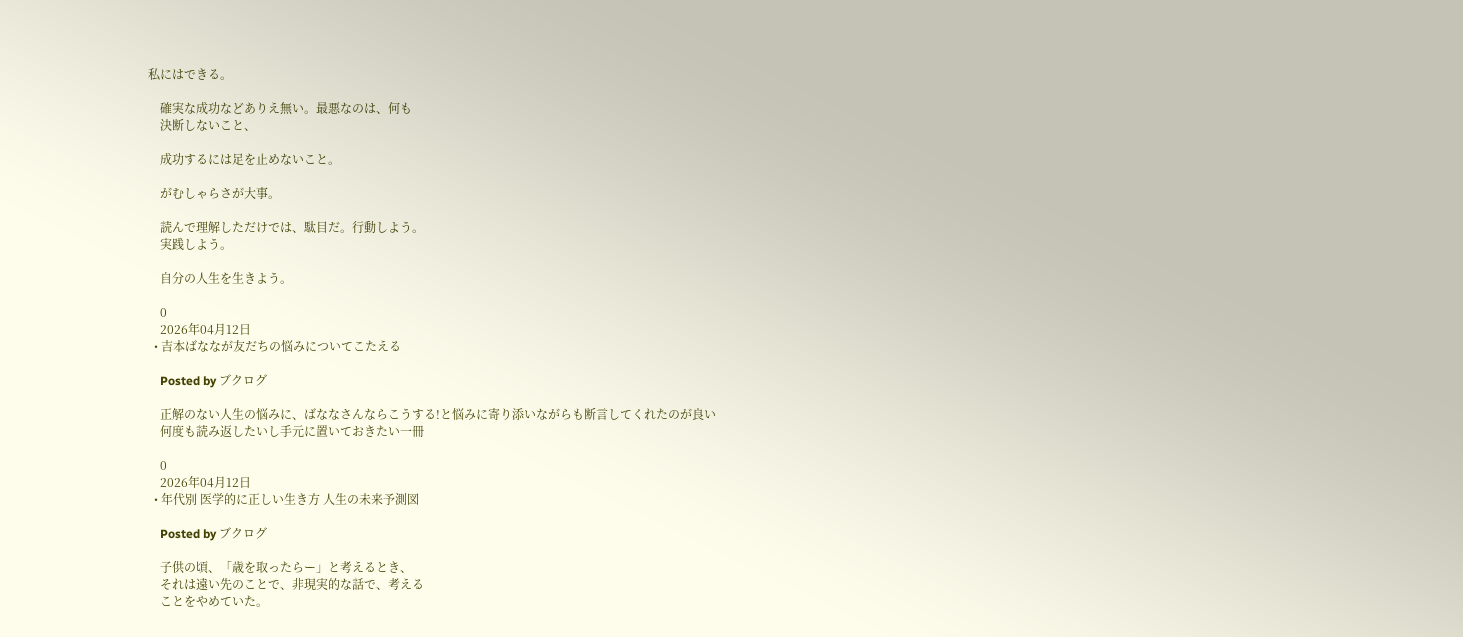私にはできる。

    確実な成功などありえ無い。最悪なのは、何も
    決断しないこと、

    成功するには足を止めないこと。

    がむしゃらさが大事。

    読んで理解しただけでは、駄目だ。行動しよう。
    実践しよう。

    自分の人生を生きよう。

    0
    2026年04月12日
  • 吉本ばななが友だちの悩みについてこたえる

    Posted by ブクログ

    正解のない人生の悩みに、ばななさんならこうする!と悩みに寄り添いながらも断言してくれたのが良い
    何度も読み返したいし手元に置いておきたい一冊

    0
    2026年04月12日
  • 年代別 医学的に正しい生き方 人生の未来予測図

    Posted by ブクログ

    子供の頃、「歳を取ったらー」と考えるとき、
    それは遠い先のことで、非現実的な話で、考える
    ことをやめていた。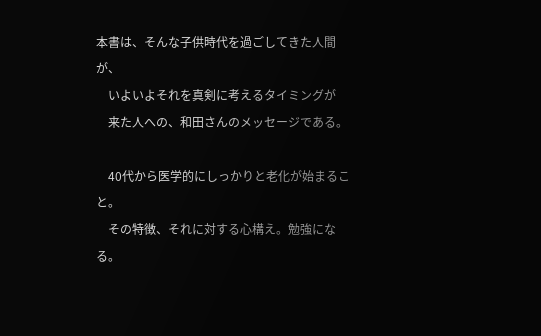本書は、そんな子供時代を過ごしてきた人間が、
    いよいよそれを真剣に考えるタイミングが
    来た人への、和田さんのメッセージである。

    40代から医学的にしっかりと老化が始まること。
    その特徴、それに対する心構え。勉強になる。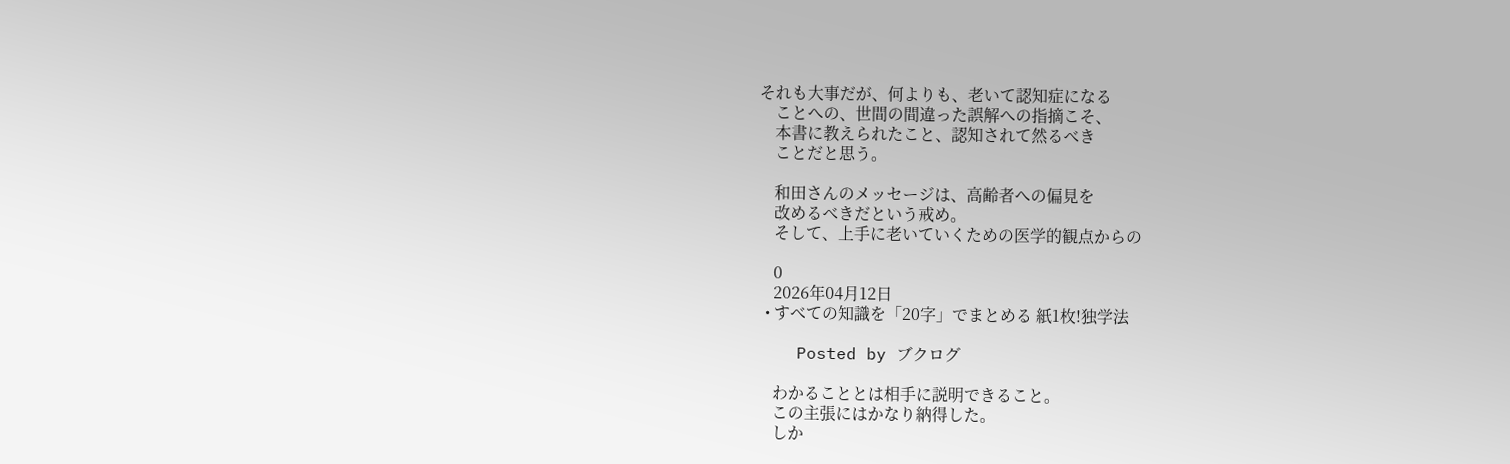それも大事だが、何よりも、老いて認知症になる
    ことへの、世間の間違った誤解への指摘こそ、
    本書に教えられたこと、認知されて然るべき
    ことだと思う。

    和田さんのメッセージは、高齢者への偏見を
    改めるべきだという戒め。
    そして、上手に老いていくための医学的観点からの

    0
    2026年04月12日
  • すべての知識を「20字」でまとめる 紙1枚!独学法

    Posted by ブクログ

    わかることとは相手に説明できること。
    この主張にはかなり納得した。
    しか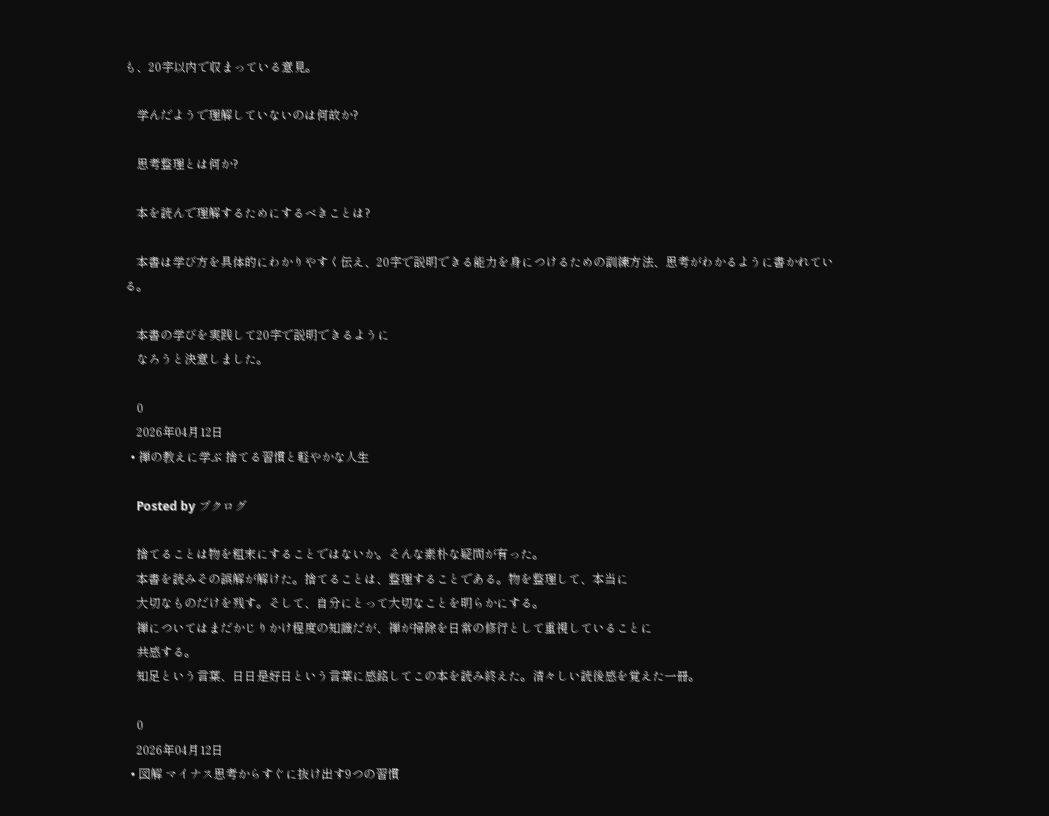も、20字以内で収まっている意見。

    学んだようで理解していないのは何故か?

    思考整理とは何か?

    本を読んで理解するためにするべきことは?

    本書は学び方を具体的にわかりやすく伝え、20字で説明できる能力を身につけるための訓練方法、思考がわかるように書かれている。

    本書の学びを実践して20字で説明できるように
    なろうと決意しました。

    0
    2026年04月12日
  • 禅の教えに学ぶ 捨てる習慣と軽やかな人生

    Posted by ブクログ

    捨てることは物を粗末にすることではないか。そんな素朴な疑問が有った。
    本書を読みその誤解が解けた。捨てることは、整理することである。物を整理して、本当に
    大切なものだけを残す。そして、自分にとって大切なことを明らかにする。
    禅についてはまだかじりかけ程度の知識だが、禅が掃除を日常の修行として重視していることに
    共感する。
    知足という言葉、日日是好日という言葉に感銘してこの本を読み終えた。清々しい読後感を覚えた一冊。

    0
    2026年04月12日
  • 図解 マイナス思考からすぐに抜け出す9つの習慣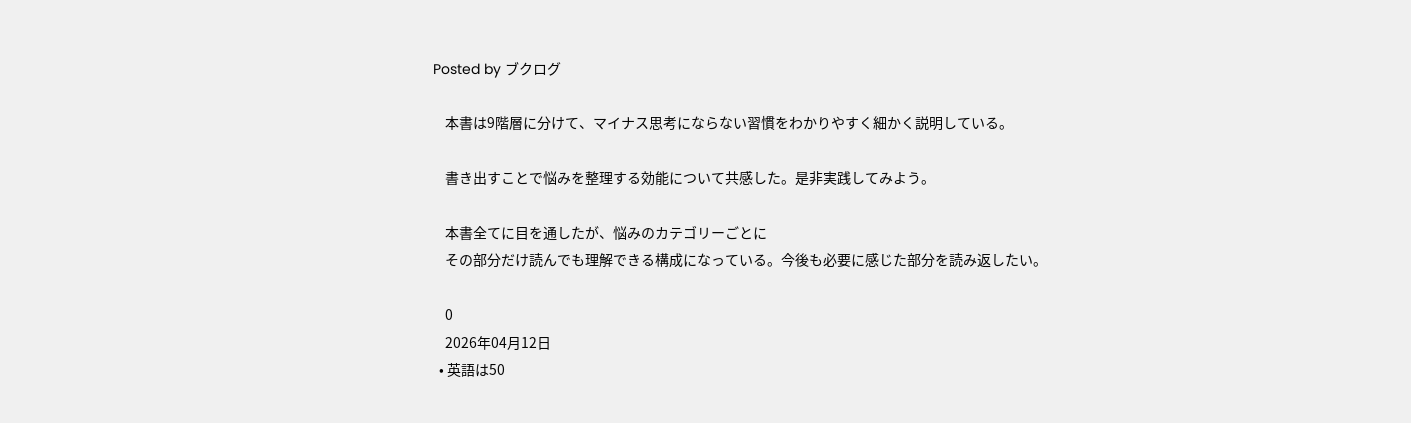Posted by ブクログ

    本書は9階層に分けて、マイナス思考にならない習慣をわかりやすく細かく説明している。

    書き出すことで悩みを整理する効能について共感した。是非実践してみよう。

    本書全てに目を通したが、悩みのカテゴリーごとに
    その部分だけ読んでも理解できる構成になっている。今後も必要に感じた部分を読み返したい。

    0
    2026年04月12日
  • 英語は50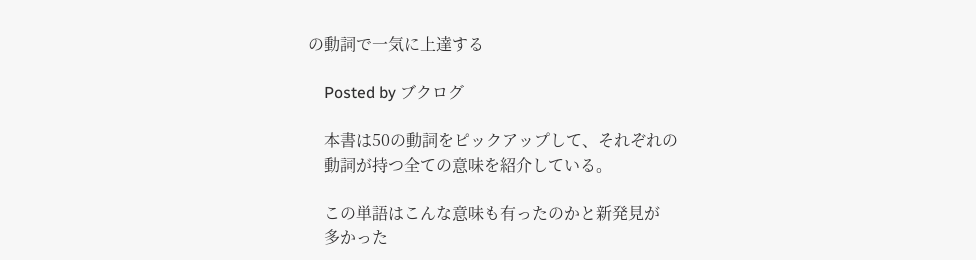の動詞で一気に上達する

    Posted by ブクログ

    本書は50の動詞をピックアップして、それぞれの
    動詞が持つ全ての意味を紹介している。

    この単語はこんな意味も有ったのかと新発見が
    多かった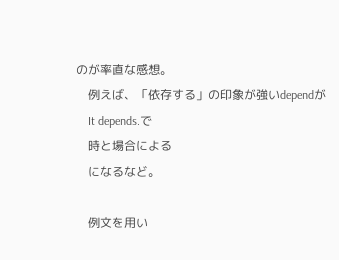のが率直な感想。
    例えば、「依存する」の印象が強いdependが
    It depends.で
    時と場合による
    になるなど。

    例文を用い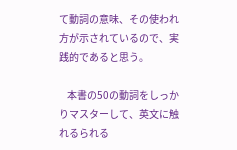て動詞の意味、その使われ方が示されているので、実践的であると思う。

    本書の50の動詞をしっかりマスターして、英文に触れるられる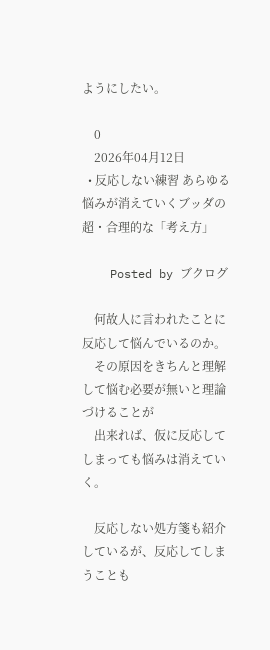ようにしたい。

    0
    2026年04月12日
  • 反応しない練習 あらゆる悩みが消えていくブッダの超・合理的な「考え方」

    Posted by ブクログ

    何故人に言われたことに反応して悩んでいるのか。
    その原因をきちんと理解して悩む必要が無いと理論づけることが
    出来れば、仮に反応してしまっても悩みは消えていく。

    反応しない処方箋も紹介しているが、反応してしまうことも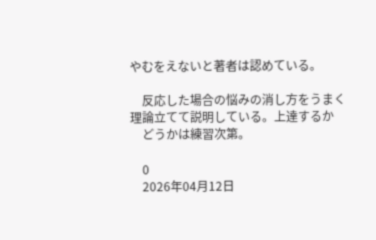やむをえないと著者は認めている。

    反応した場合の悩みの消し方をうまく理論立てて説明している。上達するか
    どうかは練習次第。

    0
    2026年04月12日